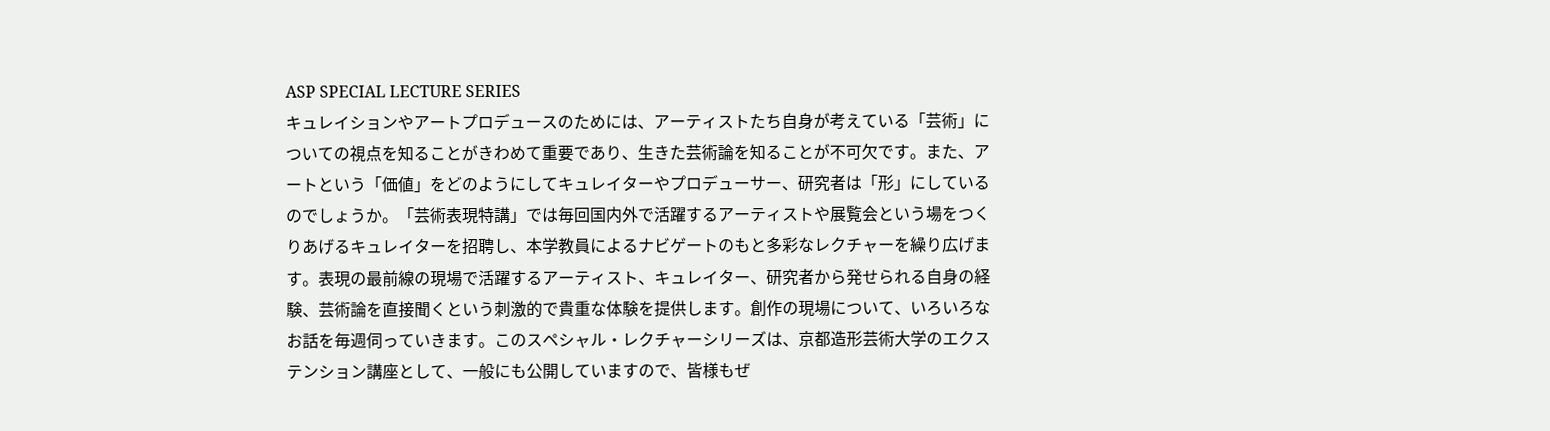ASP SPECIAL LECTURE SERIES
キュレイションやアートプロデュースのためには、アーティストたち自身が考えている「芸術」についての視点を知ることがきわめて重要であり、生きた芸術論を知ることが不可欠です。また、アートという「価値」をどのようにしてキュレイターやプロデューサー、研究者は「形」にしているのでしょうか。「芸術表現特講」では毎回国内外で活躍するアーティストや展覧会という場をつくりあげるキュレイターを招聘し、本学教員によるナビゲートのもと多彩なレクチャーを繰り広げます。表現の最前線の現場で活躍するアーティスト、キュレイター、研究者から発せられる自身の経験、芸術論を直接聞くという刺激的で貴重な体験を提供します。創作の現場について、いろいろなお話を毎週伺っていきます。このスペシャル・レクチャーシリーズは、京都造形芸術大学のエクステンション講座として、一般にも公開していますので、皆様もぜ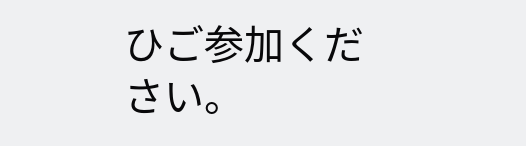ひご参加ください。